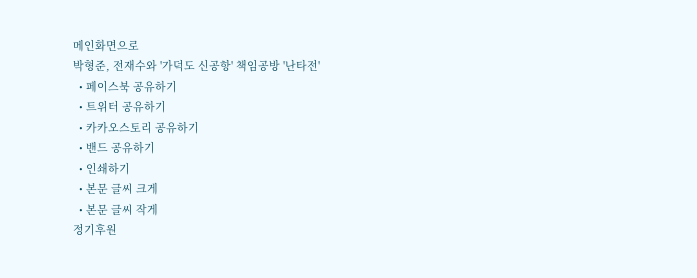메인화면으로
박형준, 전재수와 '가덕도 신공항' 책임공방 '난타전'
  • 페이스북 공유하기
  • 트위터 공유하기
  • 카카오스토리 공유하기
  • 밴드 공유하기
  • 인쇄하기
  • 본문 글씨 크게
  • 본문 글씨 작게
정기후원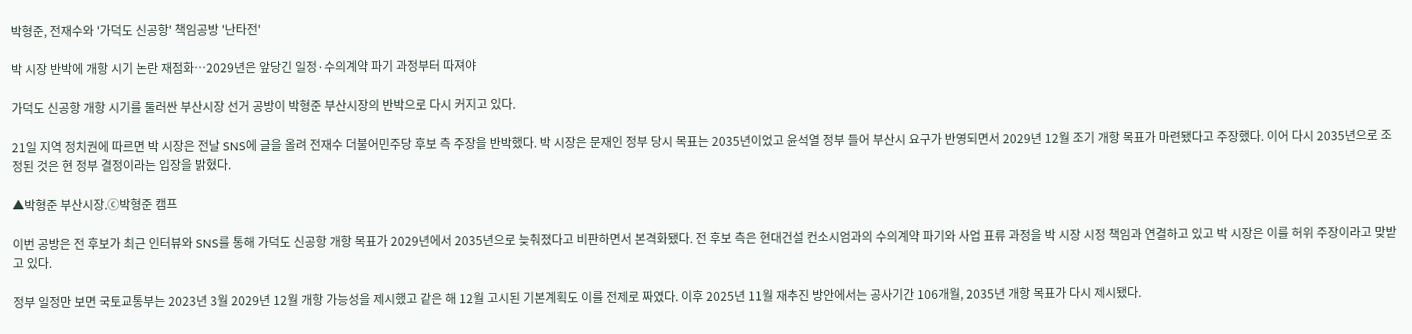박형준, 전재수와 '가덕도 신공항' 책임공방 '난타전'

박 시장 반박에 개항 시기 논란 재점화…2029년은 앞당긴 일정·수의계약 파기 과정부터 따져야

가덕도 신공항 개항 시기를 둘러싼 부산시장 선거 공방이 박형준 부산시장의 반박으로 다시 커지고 있다.

21일 지역 정치권에 따르면 박 시장은 전날 SNS에 글을 올려 전재수 더불어민주당 후보 측 주장을 반박했다. 박 시장은 문재인 정부 당시 목표는 2035년이었고 윤석열 정부 들어 부산시 요구가 반영되면서 2029년 12월 조기 개항 목표가 마련됐다고 주장했다. 이어 다시 2035년으로 조정된 것은 현 정부 결정이라는 입장을 밝혔다.

▲박형준 부산시장.ⓒ박형준 캠프

이번 공방은 전 후보가 최근 인터뷰와 SNS를 통해 가덕도 신공항 개항 목표가 2029년에서 2035년으로 늦춰졌다고 비판하면서 본격화됐다. 전 후보 측은 현대건설 컨소시엄과의 수의계약 파기와 사업 표류 과정을 박 시장 시정 책임과 연결하고 있고 박 시장은 이를 허위 주장이라고 맞받고 있다.

정부 일정만 보면 국토교통부는 2023년 3월 2029년 12월 개항 가능성을 제시했고 같은 해 12월 고시된 기본계획도 이를 전제로 짜였다. 이후 2025년 11월 재추진 방안에서는 공사기간 106개월, 2035년 개항 목표가 다시 제시됐다.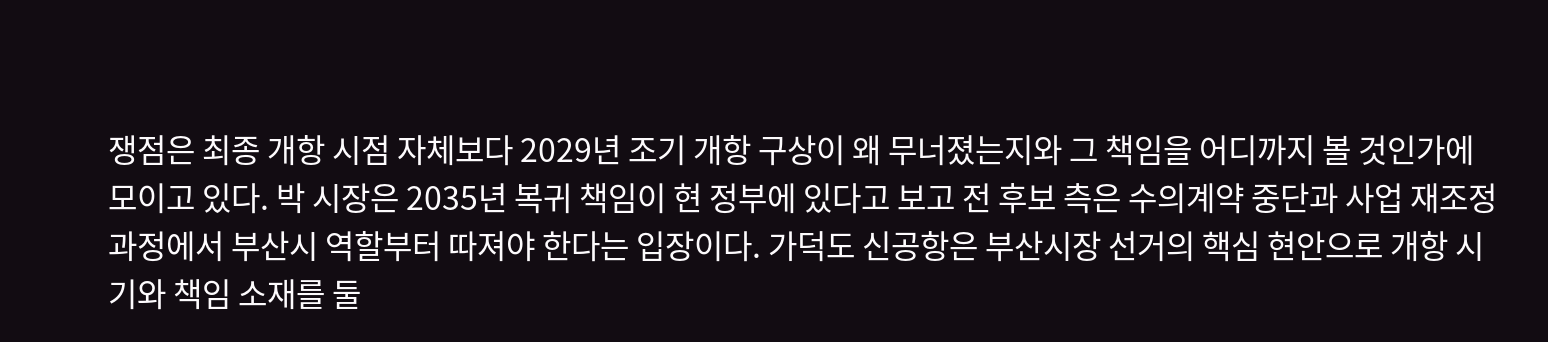쟁점은 최종 개항 시점 자체보다 2029년 조기 개항 구상이 왜 무너졌는지와 그 책임을 어디까지 볼 것인가에 모이고 있다. 박 시장은 2035년 복귀 책임이 현 정부에 있다고 보고 전 후보 측은 수의계약 중단과 사업 재조정 과정에서 부산시 역할부터 따져야 한다는 입장이다. 가덕도 신공항은 부산시장 선거의 핵심 현안으로 개항 시기와 책임 소재를 둘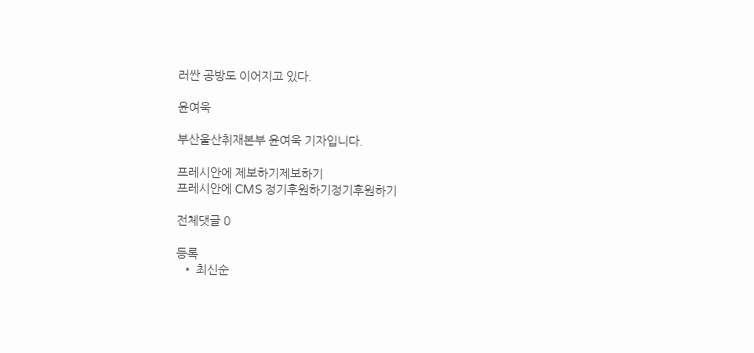러싼 공방도 이어지고 있다.

윤여욱

부산울산취재본부 윤여욱 기자입니다.

프레시안에 제보하기제보하기
프레시안에 CMS 정기후원하기정기후원하기

전체댓글 0

등록
  • 최신순